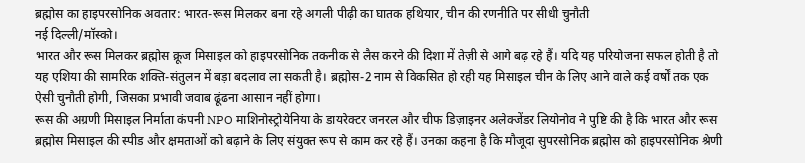ब्रह्मोस का हाइपरसोनिक अवतार: भारत-रूस मिलकर बना रहे अगली पीढ़ी का घातक हथियार, चीन की रणनीति पर सीधी चुनौती
नई दिल्ली/मॉस्को।
भारत और रूस मिलकर ब्रह्मोस क्रूज मिसाइल को हाइपरसोनिक तकनीक से लैस करने की दिशा में तेज़ी से आगे बढ़ रहे हैं। यदि यह परियोजना सफल होती है तो यह एशिया की सामरिक शक्ति-संतुलन में बड़ा बदलाव ला सकती है। ब्रह्मोस-2 नाम से विकसित हो रही यह मिसाइल चीन के लिए आने वाले कई वर्षों तक एक ऐसी चुनौती होगी, जिसका प्रभावी जवाब ढूंढना आसान नहीं होगा।
रूस की अग्रणी मिसाइल निर्माता कंपनी NPO माशिनोस्ट्रोयेनिया के डायरेक्टर जनरल और चीफ डिज़ाइनर अलेक्जेंडर लियोनोव ने पुष्टि की है कि भारत और रूस ब्रह्मोस मिसाइल की स्पीड और क्षमताओं को बढ़ाने के लिए संयुक्त रूप से काम कर रहे हैं। उनका कहना है कि मौजूदा सुपरसोनिक ब्रह्मोस को हाइपरसोनिक श्रेणी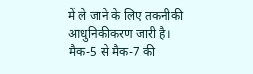में ले जाने के लिए तकनीकी आधुनिकीकरण जारी है।
मैक-5 से मैक-7 की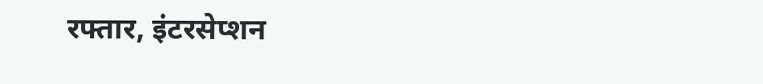रफ्तार, इंटरसेप्शन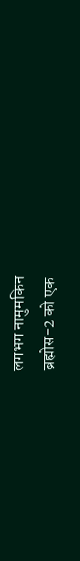लगभग नामुमकिन
ब्रह्मोस-2 को एक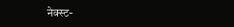नेक्स्ट-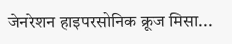जेनरेशन हाइपरसोनिक क्रूज मिसा...